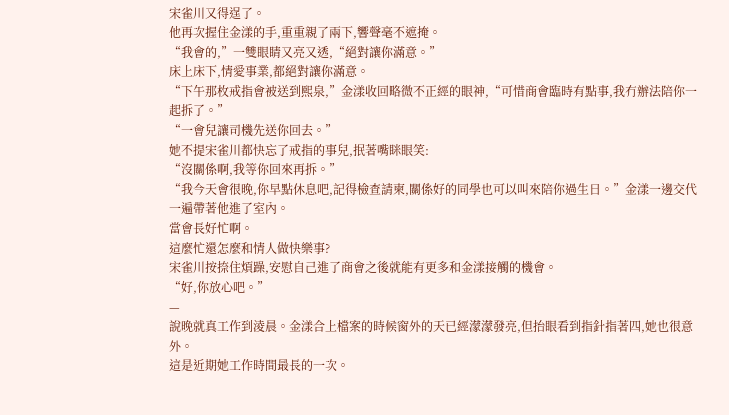宋雀川又得逞了。
他再次握住金漾的手,重重親了兩下,響聲毫不遮掩。
“我會的,”一雙眼睛又亮又透,“絕對讓你滿意。”
床上床下,情愛事業,都絕對讓你滿意。
“下午那枚戒指會被送到熙泉,”金漾收回略微不正經的眼神,“可惜商會臨時有點事,我冇辦法陪你一起拆了。”
“一會兒讓司機先送你回去。”
她不提宋雀川都快忘了戒指的事兒,抿著嘴眯眼笑:
“沒關係啊,我等你回來再拆。”
“我今天會很晚,你早點休息吧,記得檢查請柬,關係好的同學也可以叫來陪你過生日。”金漾一邊交代一遍帶著他進了室內。
當會長好忙啊。
這麼忙還怎麼和情人做快樂事?
宋雀川按捺住煩躁,安慰自己進了商會之後就能有更多和金漾接觸的機會。
“好,你放心吧。”
—
說晚就真工作到淩晨。金漾合上檔案的時候窗外的天已經濛濛發亮,但抬眼看到指針指著四,她也很意外。
這是近期她工作時間最長的一次。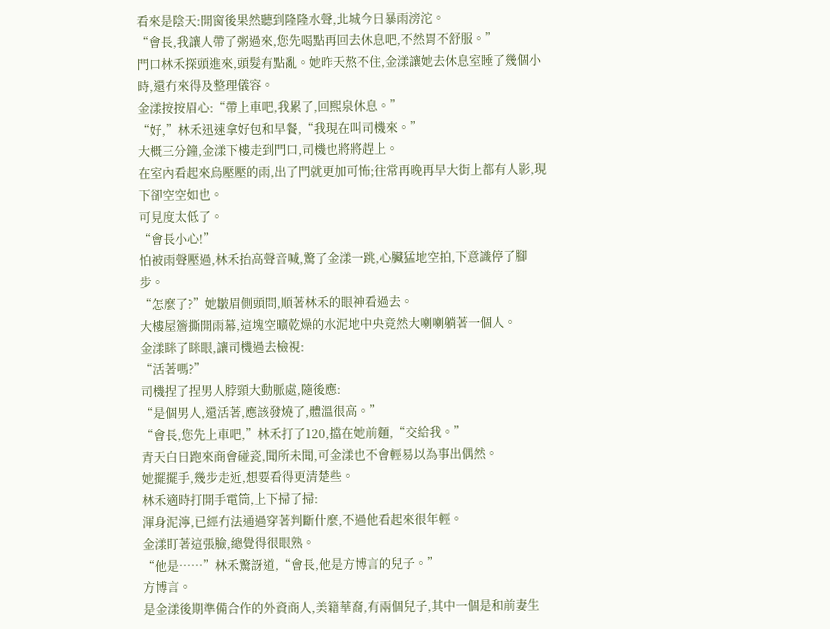看來是陰天:開窗後果然聽到隆隆水聲,北城今日暴雨滂沱。
“會長,我讓人帶了粥過來,您先喝點再回去休息吧,不然胃不舒服。”
門口林禾探頭進來,頭髮有點亂。她昨天熬不住,金漾讓她去休息室睡了幾個小時,還冇來得及整理儀容。
金漾按按眉心:“帶上車吧,我累了,回熙泉休息。”
“好,”林禾迅速拿好包和早餐,“我現在叫司機來。”
大概三分鐘,金漾下樓走到門口,司機也將將趕上。
在室內看起來烏壓壓的雨,出了門就更加可怖;往常再晚再早大街上都有人影,現下卻空空如也。
可見度太低了。
“會長小心!”
怕被雨聲壓過,林禾抬高聲音喊,驚了金漾一跳,心臟猛地空拍,下意識停了腳步。
“怎麼了?”她皺眉側頭問,順著林禾的眼神看過去。
大樓屋簷撕開雨幕,這塊空曠乾燥的水泥地中央竟然大喇喇躺著一個人。
金漾眯了眯眼,讓司機過去檢視:
“活著嗎?”
司機捏了捏男人脖頸大動脈處,隨後應:
“是個男人,還活著,應該發燒了,體溫很高。”
“會長,您先上車吧,”林禾打了120,擋在她前麵,“交給我。”
青天白日跑來商會碰瓷,聞所未聞,可金漾也不會輕易以為事出偶然。
她擺擺手,幾步走近,想要看得更清楚些。
林禾適時打開手電筒,上下掃了掃:
渾身泥濘,已經冇法通過穿著判斷什麼,不過他看起來很年輕。
金漾盯著這張臉,總覺得很眼熟。
“他是……”林禾驚訝道,“會長,他是方博言的兒子。”
方博言。
是金漾後期準備合作的外資商人,美籍華裔,有兩個兒子,其中一個是和前妻生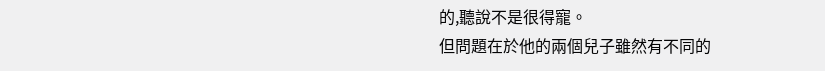的,聽說不是很得寵。
但問題在於他的兩個兒子雖然有不同的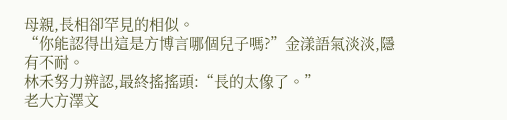母親,長相卻罕見的相似。
“你能認得出這是方博言哪個兒子嗎?”金漾語氣淡淡,隱有不耐。
林禾努力辨認,最終搖搖頭:“長的太像了。”
老大方澤文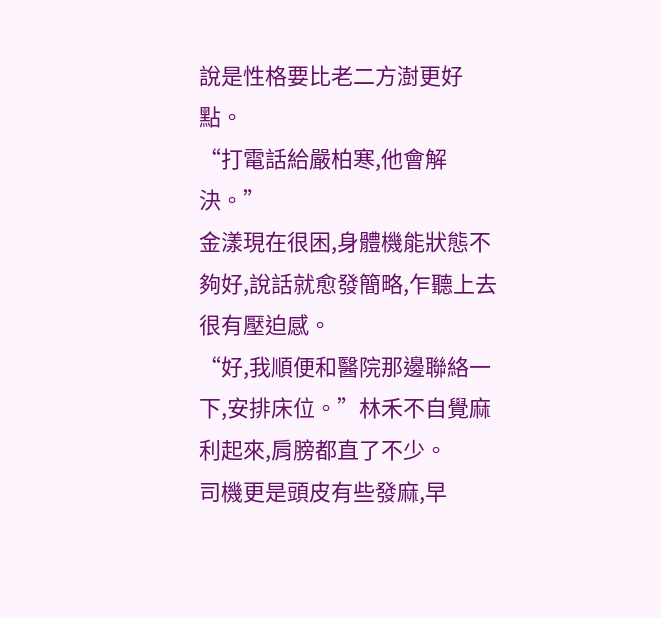說是性格要比老二方澍更好點。
“打電話給嚴柏寒,他會解決。”
金漾現在很困,身體機能狀態不夠好,說話就愈發簡略,乍聽上去很有壓迫感。
“好,我順便和醫院那邊聯絡一下,安排床位。”林禾不自覺麻利起來,肩膀都直了不少。
司機更是頭皮有些發麻,早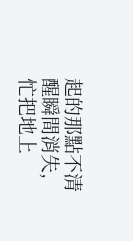起的那點不清醒瞬間消失,忙把地上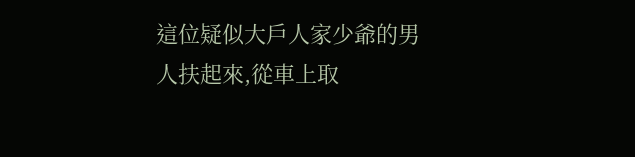這位疑似大戶人家少爺的男人扶起來,從車上取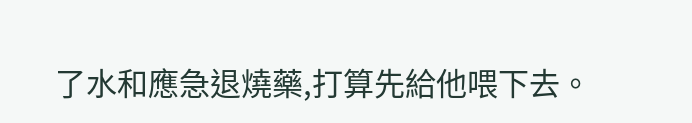了水和應急退燒藥,打算先給他喂下去。